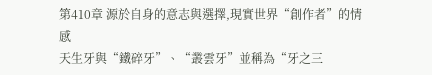第410章 源於自身的意志與選擇,現實世界“創作者”的情感
天生牙與“鐵碎牙”、“叢雲牙”並稱為“牙之三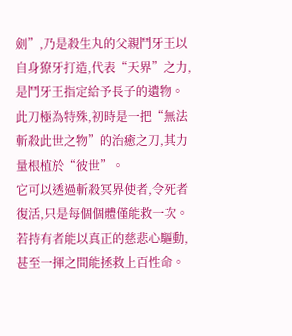劍”,乃是殺生丸的父親鬥牙王以自身獠牙打造,代表“天界”之力,是鬥牙王指定給予長子的遺物。
此刀極為特殊,初時是一把“無法斬殺此世之物”的治癒之刀,其力量根植於“彼世”。
它可以透過斬殺冥界使者,令死者復活,只是每個個體僅能救一次。
若持有者能以真正的慈悲心驅動,甚至一揮之間能拯救上百性命。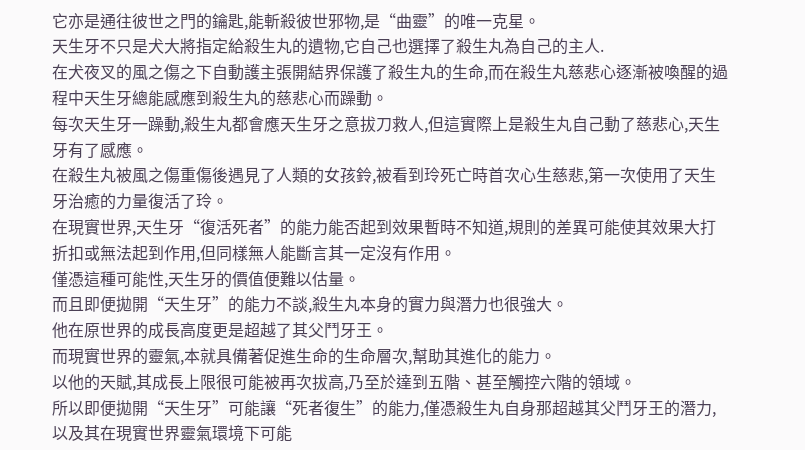它亦是通往彼世之門的鑰匙,能斬殺彼世邪物,是“曲靈”的唯一克星。
天生牙不只是犬大將指定給殺生丸的遺物,它自己也選擇了殺生丸為自己的主人.
在犬夜叉的風之傷之下自動護主張開結界保護了殺生丸的生命,而在殺生丸慈悲心逐漸被喚醒的過程中天生牙總能感應到殺生丸的慈悲心而躁動。
每次天生牙一躁動,殺生丸都會應天生牙之意拔刀救人,但這實際上是殺生丸自己動了慈悲心,天生牙有了感應。
在殺生丸被風之傷重傷後遇見了人類的女孩鈴,被看到玲死亡時首次心生慈悲,第一次使用了天生牙治癒的力量復活了玲。
在現實世界,天生牙“復活死者”的能力能否起到效果暫時不知道,規則的差異可能使其效果大打折扣或無法起到作用,但同樣無人能斷言其一定沒有作用。
僅憑這種可能性,天生牙的價值便難以估量。
而且即便拋開“天生牙”的能力不談,殺生丸本身的實力與潛力也很強大。
他在原世界的成長高度更是超越了其父鬥牙王。
而現實世界的靈氣,本就具備著促進生命的生命層次,幫助其進化的能力。
以他的天賦,其成長上限很可能被再次拔高,乃至於達到五階、甚至觸控六階的領域。
所以即便拋開“天生牙”可能讓“死者復生”的能力,僅憑殺生丸自身那超越其父鬥牙王的潛力,以及其在現實世界靈氣環境下可能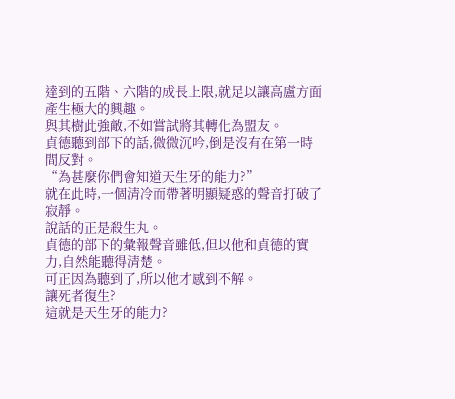達到的五階、六階的成長上限,就足以讓高盧方面產生極大的興趣。
與其樹此強敵,不如嘗試將其轉化為盟友。
貞德聽到部下的話,微微沉吟,倒是沒有在第一時間反對。
“為甚麼你們會知道天生牙的能力?”
就在此時,一個清冷而帶著明顯疑惑的聲音打破了寂靜。
說話的正是殺生丸。
貞德的部下的彙報聲音雖低,但以他和貞德的實力,自然能聽得清楚。
可正因為聽到了,所以他才感到不解。
讓死者復生?
這就是天生牙的能力?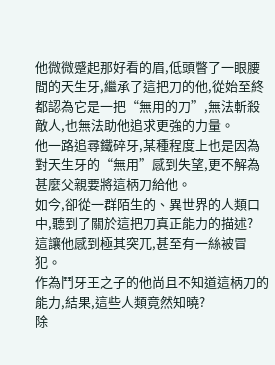他微微蹙起那好看的眉,低頭瞥了一眼腰間的天生牙,繼承了這把刀的他,從始至終都認為它是一把“無用的刀”,無法斬殺敵人,也無法助他追求更強的力量。
他一路追尋鐵碎牙,某種程度上也是因為對天生牙的“無用”感到失望,更不解為甚麼父親要將這柄刀給他。
如今,卻從一群陌生的、異世界的人類口中,聽到了關於這把刀真正能力的描述?
這讓他感到極其突兀,甚至有一絲被冒犯。
作為鬥牙王之子的他尚且不知道這柄刀的能力,結果,這些人類竟然知曉?
除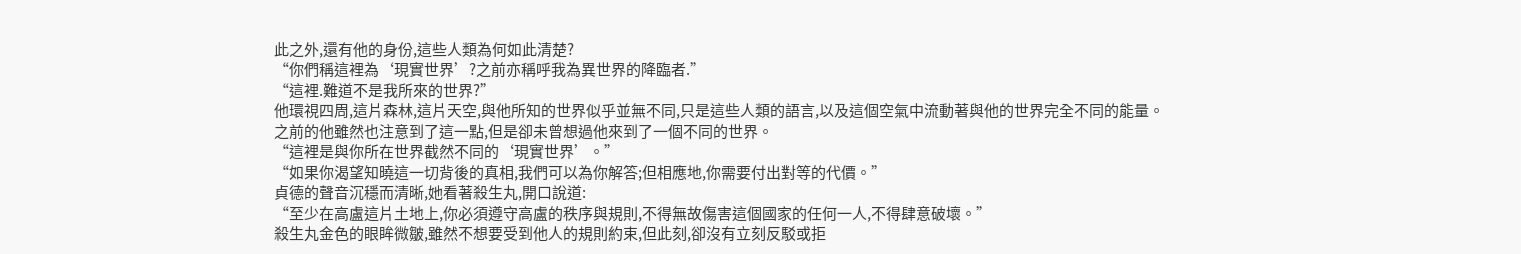此之外,還有他的身份,這些人類為何如此清楚?
“你們稱這裡為‘現實世界’?之前亦稱呼我為異世界的降臨者.”
“這裡.難道不是我所來的世界?”
他環視四周,這片森林,這片天空,與他所知的世界似乎並無不同,只是這些人類的語言,以及這個空氣中流動著與他的世界完全不同的能量。
之前的他雖然也注意到了這一點,但是卻未曾想過他來到了一個不同的世界。
“這裡是與你所在世界截然不同的‘現實世界’。”
“如果你渴望知曉這一切背後的真相,我們可以為你解答;但相應地,你需要付出對等的代價。”
貞德的聲音沉穩而清晰,她看著殺生丸,開口說道:
“至少在高盧這片土地上,你必須遵守高盧的秩序與規則,不得無故傷害這個國家的任何一人,不得肆意破壞。”
殺生丸金色的眼眸微皺,雖然不想要受到他人的規則約束,但此刻,卻沒有立刻反駁或拒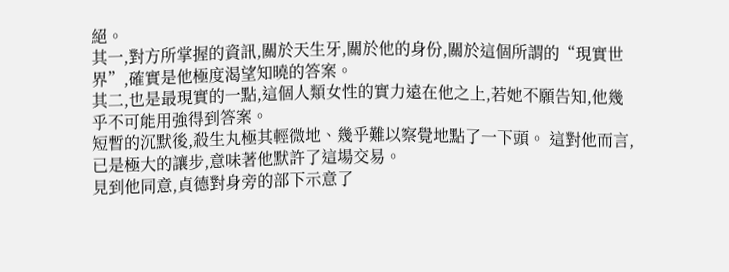絕。
其一,對方所掌握的資訊,關於天生牙,關於他的身份,關於這個所謂的“現實世界”,確實是他極度渴望知曉的答案。
其二,也是最現實的一點,這個人類女性的實力遠在他之上,若她不願告知,他幾乎不可能用強得到答案。
短暫的沉默後,殺生丸極其輕微地、幾乎難以察覺地點了一下頭。 這對他而言,已是極大的讓步,意味著他默許了這場交易。
見到他同意,貞德對身旁的部下示意了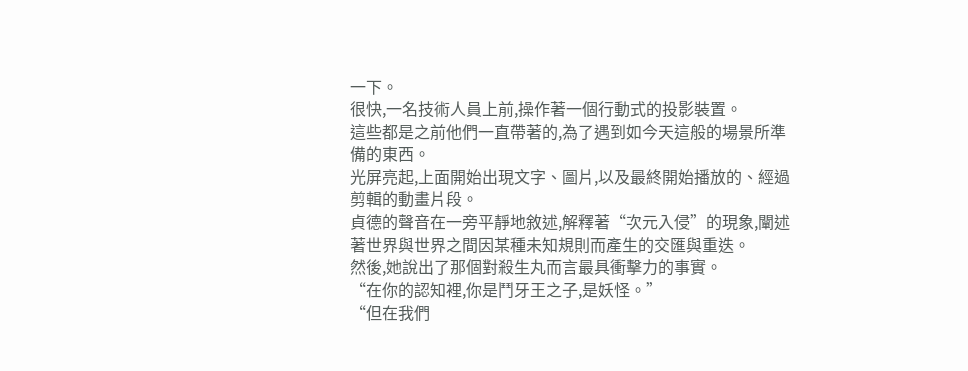一下。
很快,一名技術人員上前,操作著一個行動式的投影裝置。
這些都是之前他們一直帶著的,為了遇到如今天這般的場景所準備的東西。
光屏亮起,上面開始出現文字、圖片,以及最終開始播放的、經過剪輯的動畫片段。
貞德的聲音在一旁平靜地敘述,解釋著“次元入侵”的現象,闡述著世界與世界之間因某種未知規則而產生的交匯與重迭。
然後,她說出了那個對殺生丸而言最具衝擊力的事實。
“在你的認知裡,你是鬥牙王之子,是妖怪。”
“但在我們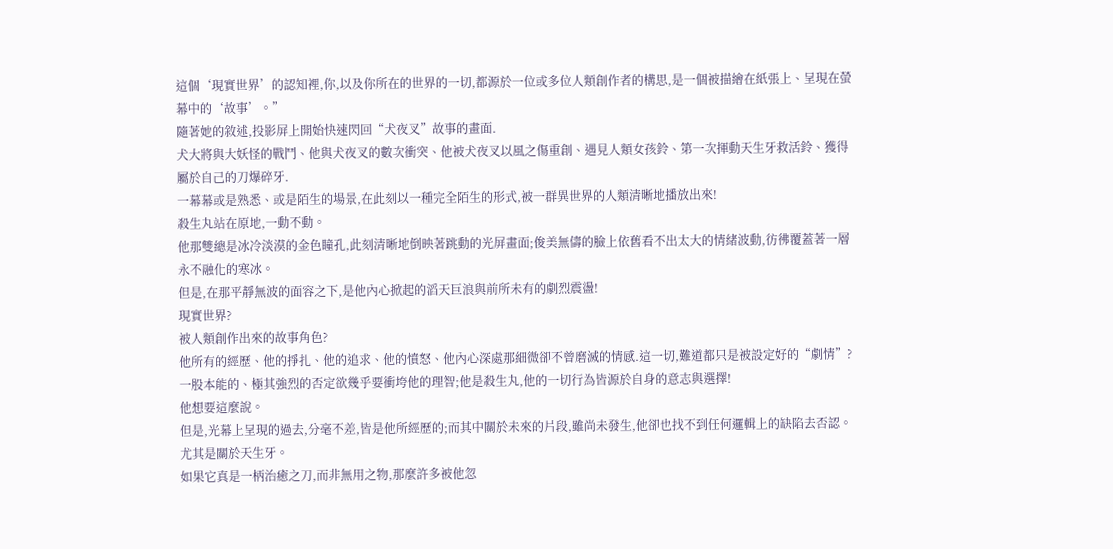這個‘現實世界’的認知裡,你,以及你所在的世界的一切,都源於一位或多位人類創作者的構思,是一個被描繪在紙張上、呈現在螢幕中的‘故事’。”
隨著她的敘述,投影屏上開始快速閃回“犬夜叉”故事的畫面.
犬大將與大妖怪的戰鬥、他與犬夜叉的數次衝突、他被犬夜叉以風之傷重創、遇見人類女孩鈴、第一次揮動天生牙救活鈴、獲得屬於自己的刀爆碎牙.
一幕幕或是熟悉、或是陌生的場景,在此刻以一種完全陌生的形式,被一群異世界的人類清晰地播放出來!
殺生丸站在原地,一動不動。
他那雙總是冰冷淡漠的金色瞳孔,此刻清晰地倒映著跳動的光屏畫面;俊美無儔的臉上依舊看不出太大的情緒波動,彷彿覆蓋著一層永不融化的寒冰。
但是,在那平靜無波的面容之下,是他內心掀起的滔天巨浪與前所未有的劇烈震盪!
現實世界?
被人類創作出來的故事角色?
他所有的經歷、他的掙扎、他的追求、他的憤怒、他內心深處那細微卻不曾磨滅的情感.這一切,難道都只是被設定好的“劇情”?
一股本能的、極其強烈的否定欲幾乎要衝垮他的理智;他是殺生丸,他的一切行為皆源於自身的意志與選擇!
他想要這麼說。
但是,光幕上呈現的過去,分毫不差,皆是他所經歷的;而其中關於未來的片段,雖尚未發生,他卻也找不到任何邏輯上的缺陷去否認。
尤其是關於天生牙。
如果它真是一柄治癒之刀,而非無用之物,那麼許多被他忽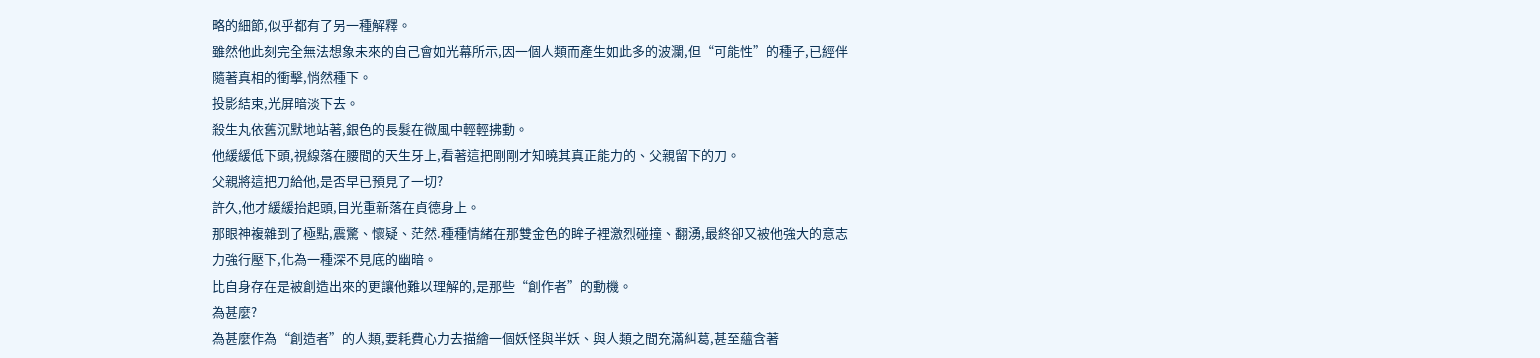略的細節,似乎都有了另一種解釋。
雖然他此刻完全無法想象未來的自己會如光幕所示,因一個人類而產生如此多的波瀾,但“可能性”的種子,已經伴隨著真相的衝擊,悄然種下。
投影結束,光屏暗淡下去。
殺生丸依舊沉默地站著,銀色的長髮在微風中輕輕拂動。
他緩緩低下頭,視線落在腰間的天生牙上,看著這把剛剛才知曉其真正能力的、父親留下的刀。
父親將這把刀給他,是否早已預見了一切?
許久,他才緩緩抬起頭,目光重新落在貞德身上。
那眼神複雜到了極點,震驚、懷疑、茫然.種種情緒在那雙金色的眸子裡激烈碰撞、翻湧,最終卻又被他強大的意志力強行壓下,化為一種深不見底的幽暗。
比自身存在是被創造出來的更讓他難以理解的,是那些“創作者”的動機。
為甚麼?
為甚麼作為“創造者”的人類,要耗費心力去描繪一個妖怪與半妖、與人類之間充滿糾葛,甚至蘊含著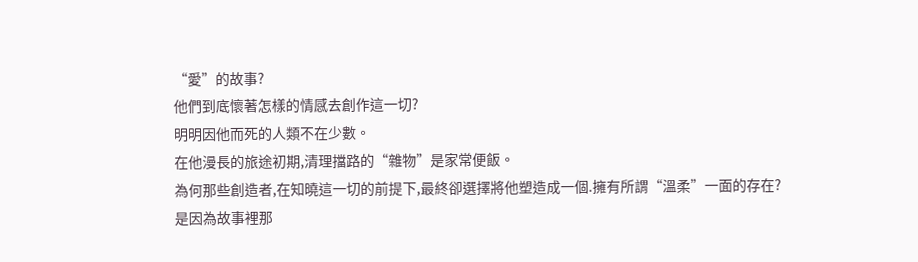“愛”的故事?
他們到底懷著怎樣的情感去創作這一切?
明明因他而死的人類不在少數。
在他漫長的旅途初期,清理擋路的“雜物”是家常便飯。
為何那些創造者,在知曉這一切的前提下,最終卻選擇將他塑造成一個.擁有所謂“溫柔”一面的存在?
是因為故事裡那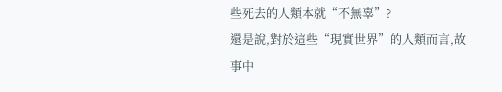些死去的人類本就“不無辜”?
還是說,對於這些“現實世界”的人類而言,故事中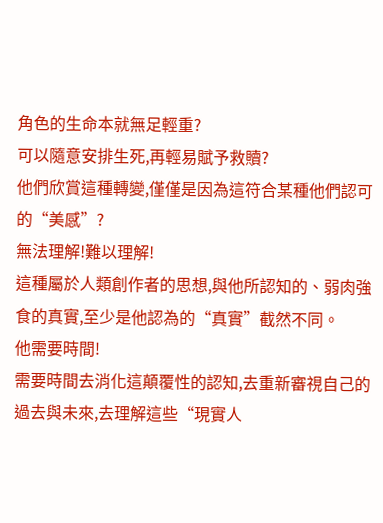角色的生命本就無足輕重?
可以隨意安排生死,再輕易賦予救贖?
他們欣賞這種轉變,僅僅是因為這符合某種他們認可的“美感”?
無法理解!難以理解!
這種屬於人類創作者的思想,與他所認知的、弱肉強食的真實,至少是他認為的“真實”截然不同。
他需要時間!
需要時間去消化這顛覆性的認知,去重新審視自己的過去與未來,去理解這些“現實人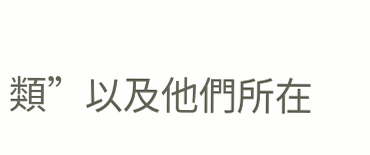類”以及他們所在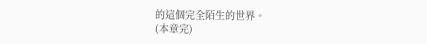的這個完全陌生的世界。
(本章完)